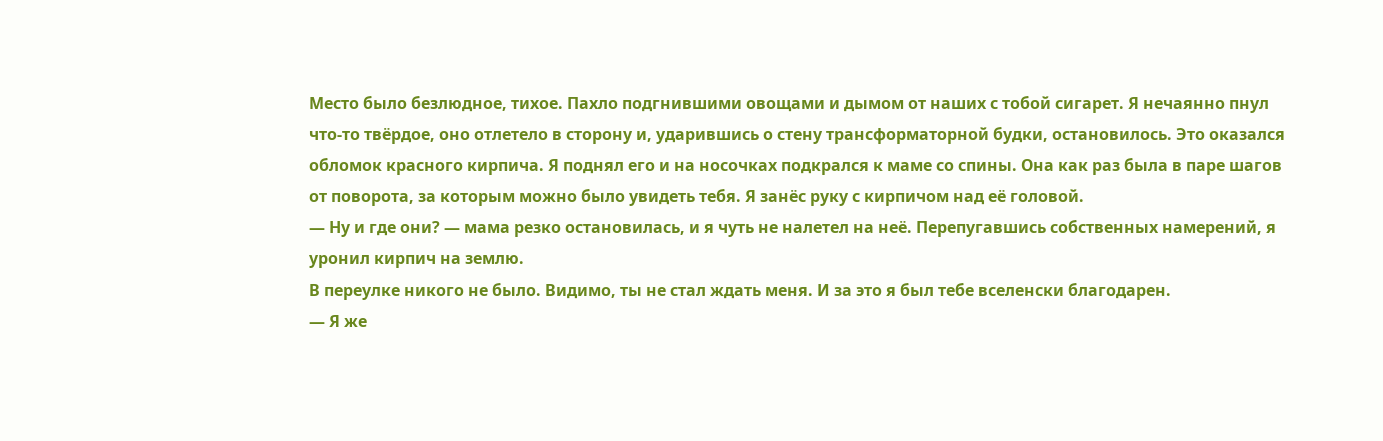Место было безлюдное, тихое. Пахло подгнившими овощами и дымом от наших с тобой сигарет. Я нечаянно пнул что-то твёрдое, оно отлетело в сторону и, ударившись о стену трансформаторной будки, остановилось. Это оказался обломок красного кирпича. Я поднял его и на носочках подкрался к маме со спины. Она как раз была в паре шагов от поворота, за которым можно было увидеть тебя. Я занёс руку с кирпичом над её головой.
— Ну и где они? — мама резко остановилась, и я чуть не налетел на неё. Перепугавшись собственных намерений, я уронил кирпич на землю.
В переулке никого не было. Видимо, ты не стал ждать меня. И за это я был тебе вселенски благодарен.
— Я же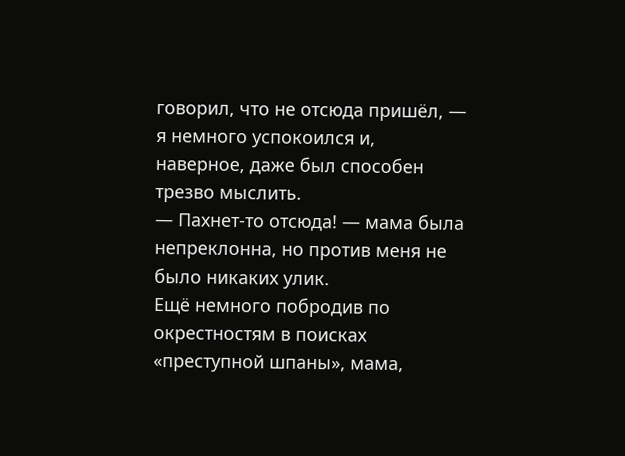говорил, что не отсюда пришёл, — я немного успокоился и, наверное, даже был способен трезво мыслить.
— Пахнет-то отсюда! — мама была непреклонна, но против меня не было никаких улик.
Ещё немного побродив по окрестностям в поисках «преступной шпаны», мама,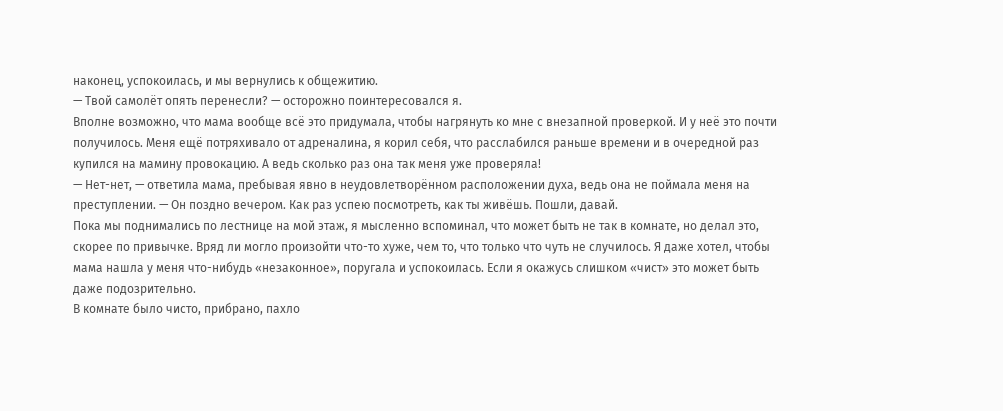наконец, успокоилась, и мы вернулись к общежитию.
— Твой самолёт опять перенесли? — осторожно поинтересовался я.
Вполне возможно, что мама вообще всё это придумала, чтобы нагрянуть ко мне с внезапной проверкой. И у неё это почти получилось. Меня ещё потряхивало от адреналина, я корил себя, что расслабился раньше времени и в очередной раз купился на мамину провокацию. А ведь сколько раз она так меня уже проверяла!
— Нет-нет, — ответила мама, пребывая явно в неудовлетворённом расположении духа, ведь она не поймала меня на преступлении. — Он поздно вечером. Как раз успею посмотреть, как ты живёшь. Пошли, давай.
Пока мы поднимались по лестнице на мой этаж, я мысленно вспоминал, что может быть не так в комнате, но делал это, скорее по привычке. Вряд ли могло произойти что-то хуже, чем то, что только что чуть не случилось. Я даже хотел, чтобы мама нашла у меня что-нибудь «незаконное», поругала и успокоилась. Если я окажусь слишком «чист» это может быть даже подозрительно.
В комнате было чисто, прибрано, пахло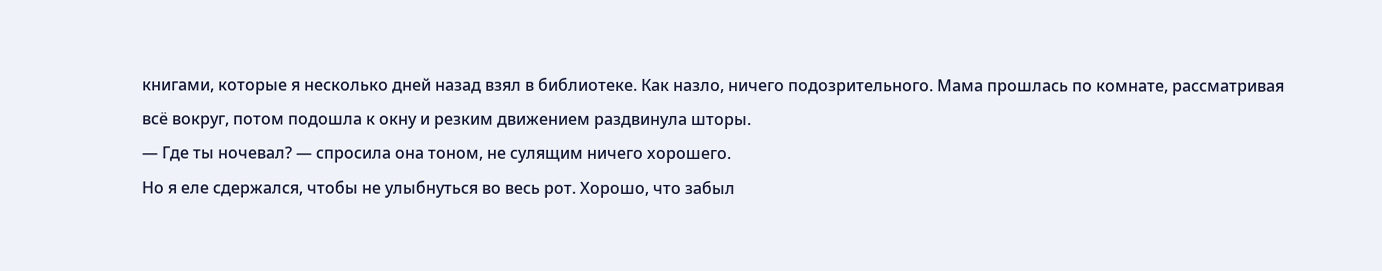книгами, которые я несколько дней назад взял в библиотеке. Как назло, ничего подозрительного. Мама прошлась по комнате, рассматривая всё вокруг, потом подошла к окну и резким движением раздвинула шторы.
— Где ты ночевал? — спросила она тоном, не сулящим ничего хорошего.
Но я еле сдержался, чтобы не улыбнуться во весь рот. Хорошо, что забыл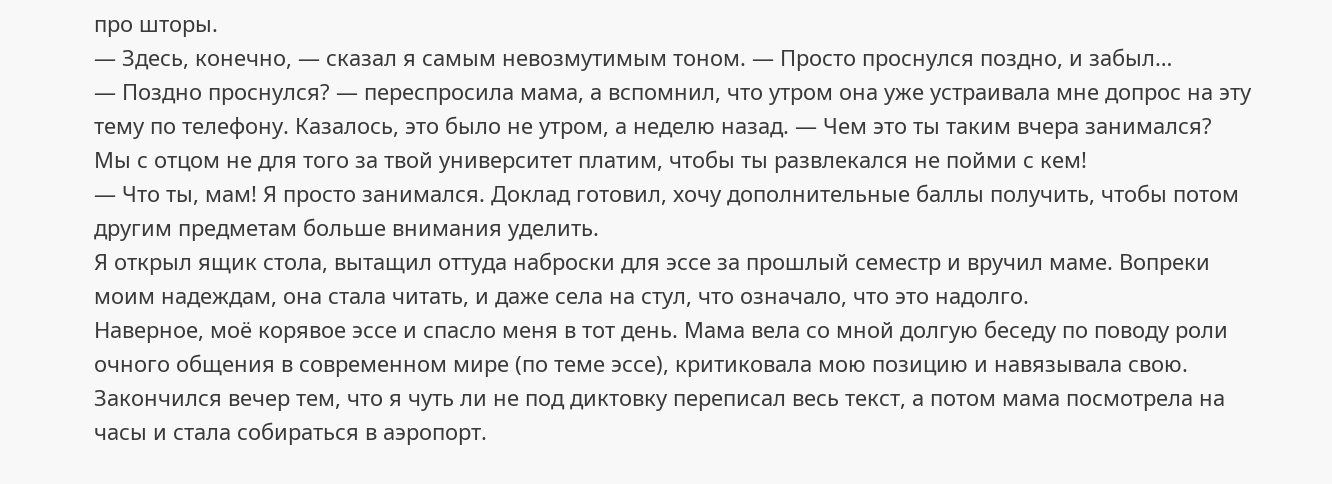про шторы.
— Здесь, конечно, — сказал я самым невозмутимым тоном. — Просто проснулся поздно, и забыл…
— Поздно проснулся? — переспросила мама, а вспомнил, что утром она уже устраивала мне допрос на эту тему по телефону. Казалось, это было не утром, а неделю назад. — Чем это ты таким вчера занимался? Мы с отцом не для того за твой университет платим, чтобы ты развлекался не пойми с кем!
— Что ты, мам! Я просто занимался. Доклад готовил, хочу дополнительные баллы получить, чтобы потом другим предметам больше внимания уделить.
Я открыл ящик стола, вытащил оттуда наброски для эссе за прошлый семестр и вручил маме. Вопреки моим надеждам, она стала читать, и даже села на стул, что означало, что это надолго.
Наверное, моё корявое эссе и спасло меня в тот день. Мама вела со мной долгую беседу по поводу роли очного общения в современном мире (по теме эссе), критиковала мою позицию и навязывала свою. Закончился вечер тем, что я чуть ли не под диктовку переписал весь текст, а потом мама посмотрела на часы и стала собираться в аэропорт.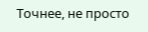Точнее, не просто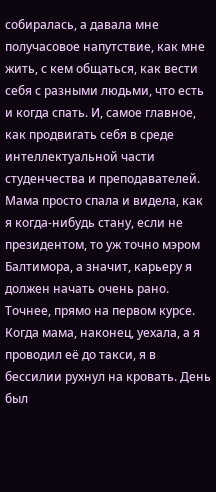собиралась, а давала мне получасовое напутствие, как мне жить, с кем общаться, как вести себя с разными людьми, что есть и когда спать. И, самое главное, как продвигать себя в среде интеллектуальной части студенчества и преподавателей. Мама просто спала и видела, как я когда-нибудь стану, если не президентом, то уж точно мэром Балтимора, а значит, карьеру я должен начать очень рано. Точнее, прямо на первом курсе.
Когда мама, наконец, уехала, а я проводил её до такси, я в бессилии рухнул на кровать. День был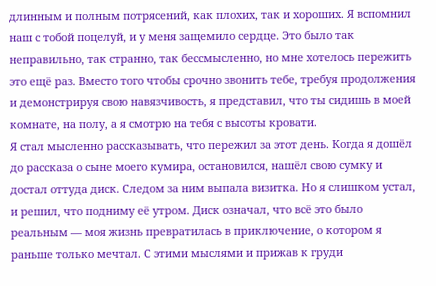длинным и полным потрясений, как плохих, так и хороших. Я вспомнил наш с тобой поцелуй, и у меня защемило сердце. Это было так неправильно, так странно, так бессмысленно, но мне хотелось пережить это ещё раз. Вместо того чтобы срочно звонить тебе, требуя продолжения и демонстрируя свою навязчивость, я представил, что ты сидишь в моей комнате, на полу, а я смотрю на тебя с высоты кровати.
Я стал мысленно рассказывать, что пережил за этот день. Когда я дошёл до рассказа о сыне моего кумира, остановился, нашёл свою сумку и достал оттуда диск. Следом за ним выпала визитка. Но я слишком устал, и решил, что подниму её утром. Диск означал, что всё это было реальным — моя жизнь превратилась в приключение, о котором я раньше только мечтал. С этими мыслями и прижав к груди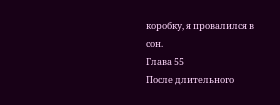коробку, я провалился в сон.
Глава 55
После длительного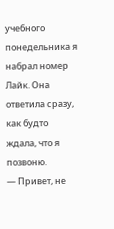учебного понедельника я набрал номер Лайк. Она ответила сразу, как будто ждала, что я позвоню.
— Привет, не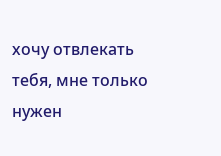хочу отвлекать тебя, мне только нужен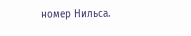номер Нильса.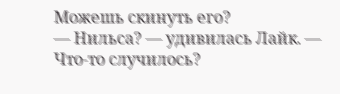Можешь скинуть его?
— Нильса? — удивилась Лайк. — Что-то случилось?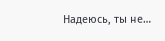Надеюсь, ты не…